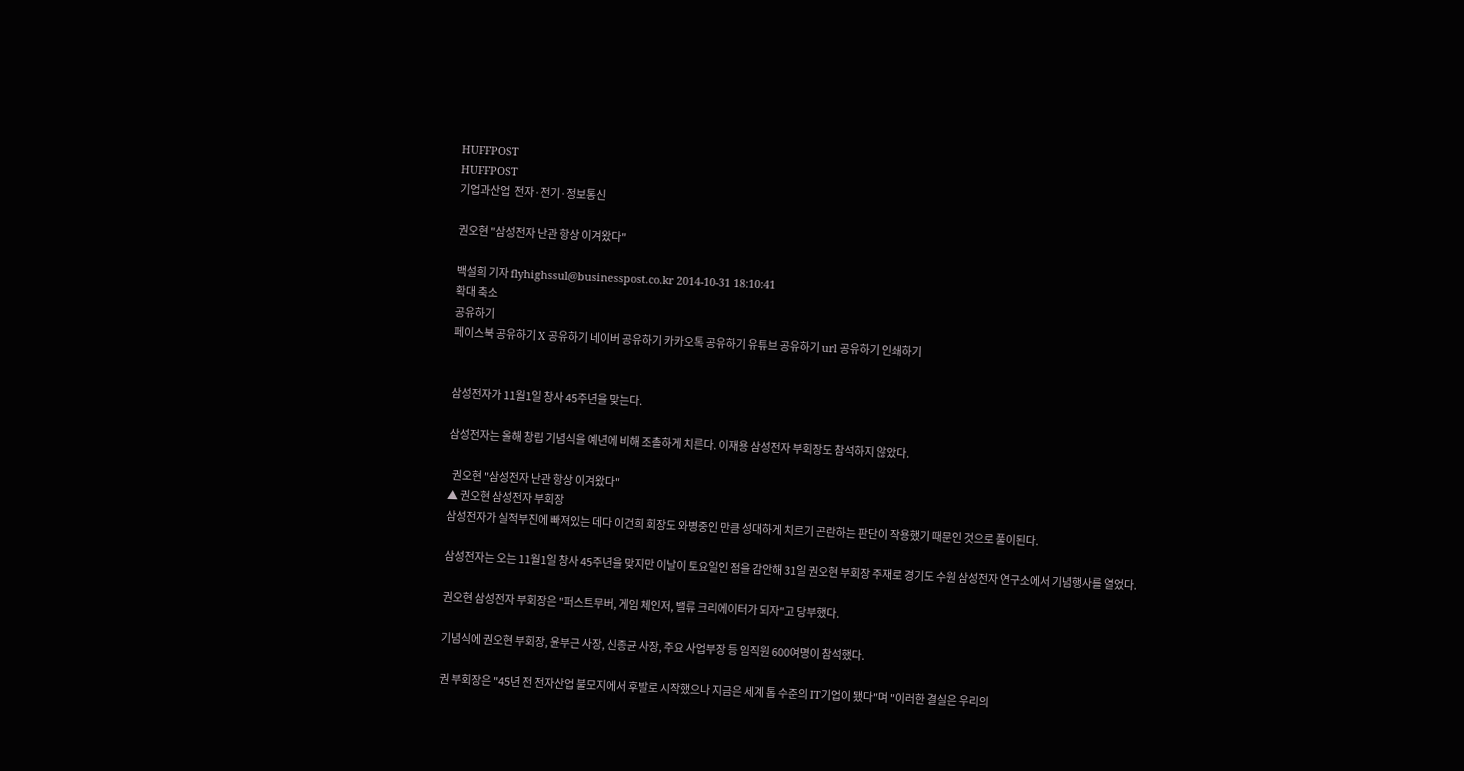HUFFPOST
HUFFPOST
기업과산업  전자·전기·정보통신

권오현 "삼성전자 난관 항상 이겨왔다"

백설희 기자 flyhighssul@businesspost.co.kr 2014-10-31 18:10:41
확대 축소
공유하기
페이스북 공유하기 X 공유하기 네이버 공유하기 카카오톡 공유하기 유튜브 공유하기 url 공유하기 인쇄하기


삼성전자가 11월1일 창사 45주년을 맞는다.

삼성전자는 올해 창립 기념식을 예년에 비해 조촐하게 치른다. 이재용 삼성전자 부회장도 참석하지 않았다.

  권오현 "삼성전자 난관 항상 이겨왔다"
▲ 권오현 삼성전자 부회장
삼성전자가 실적부진에 빠져있는 데다 이건희 회장도 와병중인 만큼 성대하게 치르기 곤란하는 판단이 작용했기 때문인 것으로 풀이된다.

삼성전자는 오는 11월1일 창사 45주년을 맞지만 이날이 토요일인 점을 감안해 31일 권오현 부회장 주재로 경기도 수원 삼성전자 연구소에서 기념행사를 열었다.

권오현 삼성전자 부회장은 "퍼스트무버, 게임 체인저, 밸류 크리에이터가 되자"고 당부했다.

기념식에 권오현 부회장, 윤부근 사장, 신종균 사장, 주요 사업부장 등 임직원 600여명이 참석했다.

권 부회장은 "45년 전 전자산업 불모지에서 후발로 시작했으나 지금은 세계 톱 수준의 IT기업이 됐다"며 "이러한 결실은 우리의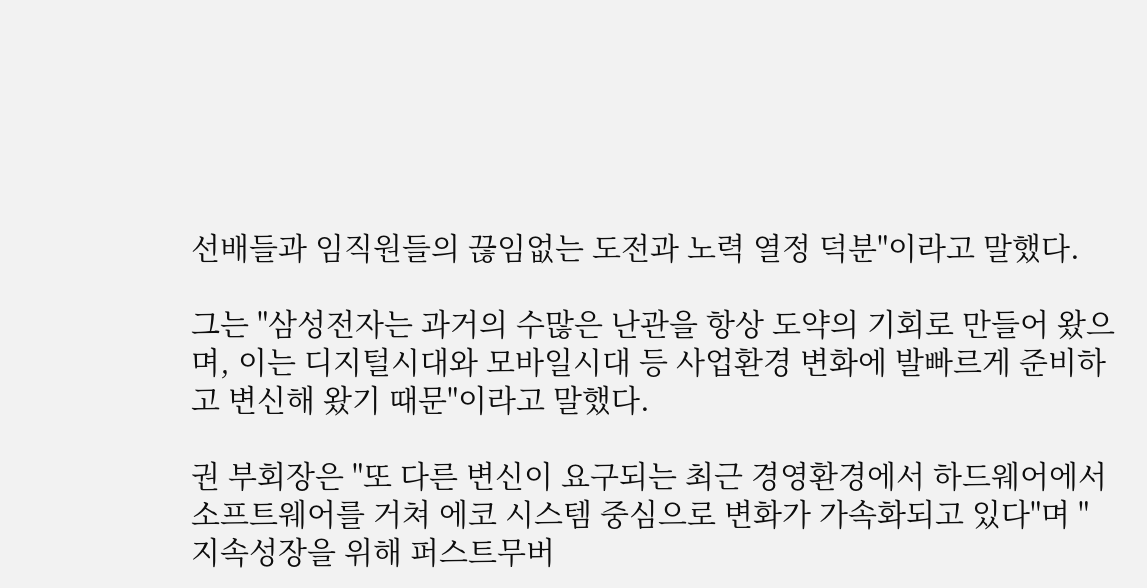선배들과 임직원들의 끊임없는 도전과 노력 열정 덕분"이라고 말했다.

그는 "삼성전자는 과거의 수많은 난관을 항상 도약의 기회로 만들어 왔으며, 이는 디지털시대와 모바일시대 등 사업환경 변화에 발빠르게 준비하고 변신해 왔기 때문"이라고 말했다.

권 부회장은 "또 다른 변신이 요구되는 최근 경영환경에서 하드웨어에서 소프트웨어를 거쳐 에코 시스템 중심으로 변화가 가속화되고 있다"며 "지속성장을 위해 퍼스트무버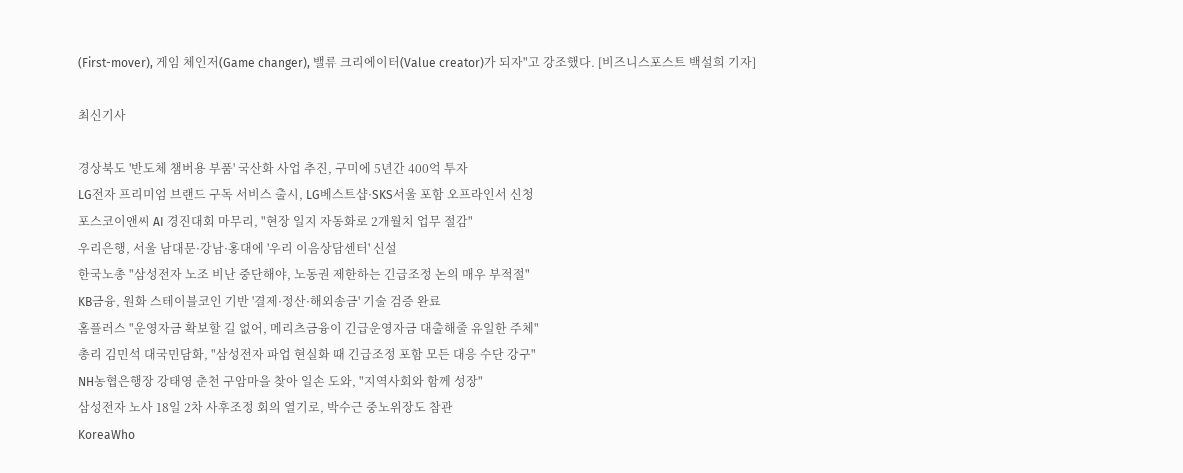(First-mover), 게임 체인저(Game changer), 밸류 크리에이터(Value creator)가 되자"고 강조했다. [비즈니스포스트 백설희 기자]

최신기사

경상북도 '반도체 챔버용 부품' 국산화 사업 추진, 구미에 5년간 400억 투자
LG전자 프리미엄 브랜드 구독 서비스 출시, LG베스트샵·SKS서울 포함 오프라인서 신청
포스코이앤씨 AI 경진대회 마무리, "현장 일지 자동화로 2개월치 업무 절감"
우리은행, 서울 남대문·강남·홍대에 '우리 이음상담센터' 신설
한국노총 "삼성전자 노조 비난 중단해야, 노동권 제한하는 긴급조정 논의 매우 부적절"
KB금융, 원화 스테이블코인 기반 '결제·정산·해외송금' 기술 검증 완료
홈플러스 "운영자금 확보할 길 없어, 메리츠금융이 긴급운영자금 대출해줄 유일한 주체"
총리 김민석 대국민담화, "삼성전자 파업 현실화 때 긴급조정 포함 모든 대응 수단 강구"
NH농협은행장 강태영 춘천 구암마을 찾아 일손 도와, "지역사회와 함께 성장"
삼성전자 노사 18일 2차 사후조정 회의 열기로, 박수근 중노위장도 참관
KoreaWho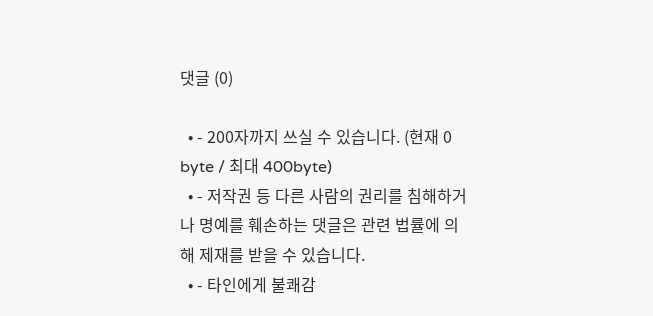댓글 (0)

  • - 200자까지 쓰실 수 있습니다. (현재 0 byte / 최대 400byte)
  • - 저작권 등 다른 사람의 권리를 침해하거나 명예를 훼손하는 댓글은 관련 법률에 의해 제재를 받을 수 있습니다.
  • - 타인에게 불쾌감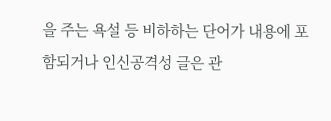을 주는 욕설 등 비하하는 단어가 내용에 포함되거나 인신공격성 글은 관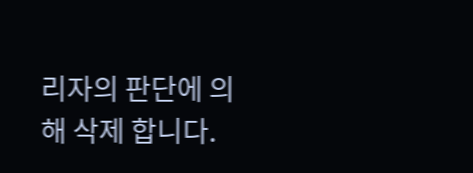리자의 판단에 의해 삭제 합니다.